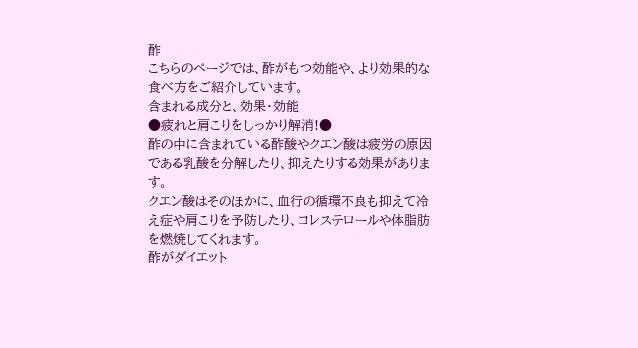酢
こちらのページでは、酢がもつ効能や、より効果的な食べ方をご紹介しています。
含まれる成分と、効果・効能
●疲れと肩こりをしっかり解消!●
酢の中に含まれている酢酸やクエン酸は疲労の原因である乳酸を分解したり、抑えたりする効果があります。
クエン酸はそのほかに、血行の循環不良も抑えて冷え症や肩こりを予防したり、コレステロールや体脂肪を燃焼してくれます。
酢がダイエット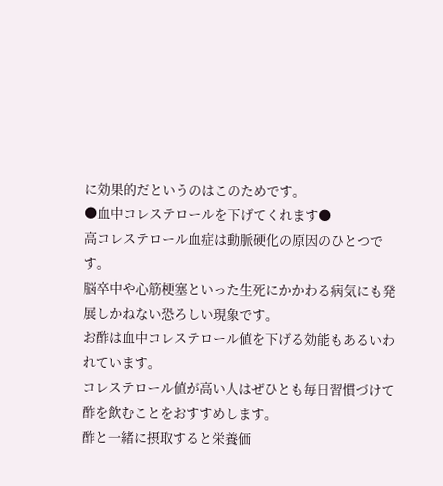に効果的だというのはこのためです。
●血中コレステロールを下げてくれます●
高コレステロール血症は動脈硬化の原因のひとつです。
脳卒中や心筋梗塞といった生死にかかわる病気にも発展しかねない恐ろしい現象です。
お酢は血中コレステロール値を下げる効能もあるいわれています。
コレステロール値が高い人はぜひとも毎日習慣づけて酢を飲むことをおすすめします。
酢と一緒に摂取すると栄養価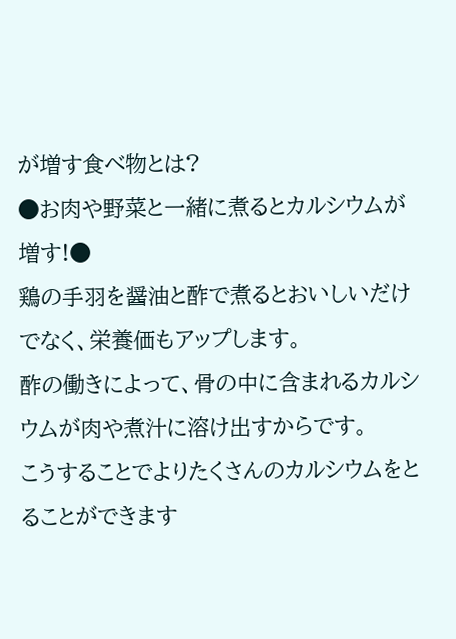が増す食べ物とは?
●お肉や野菜と一緒に煮るとカルシウムが増す!●
鶏の手羽を醤油と酢で煮るとおいしいだけでなく、栄養価もアップします。
酢の働きによって、骨の中に含まれるカルシウムが肉や煮汁に溶け出すからです。
こうすることでよりたくさんのカルシウムをとることができます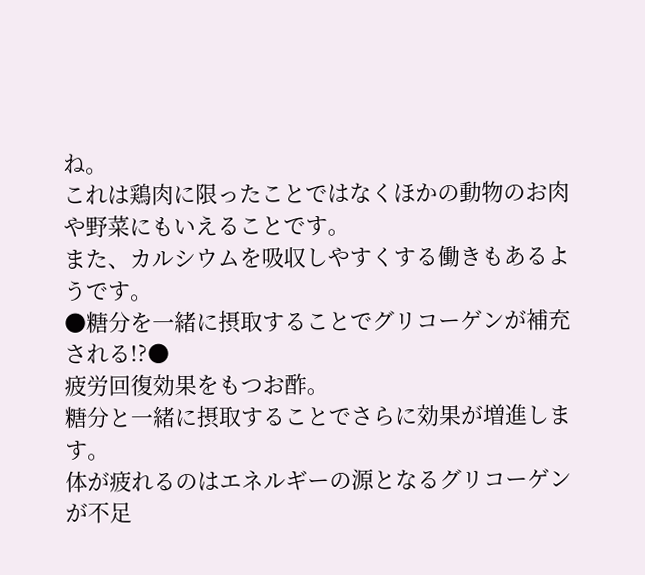ね。
これは鶏肉に限ったことではなくほかの動物のお肉や野菜にもいえることです。
また、カルシウムを吸収しやすくする働きもあるようです。
●糖分を一緒に摂取することでグリコーゲンが補充される!?●
疲労回復効果をもつお酢。
糖分と一緒に摂取することでさらに効果が増進します。
体が疲れるのはエネルギーの源となるグリコーゲンが不足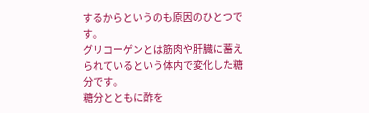するからというのも原因のひとつです。
グリコーゲンとは筋肉や肝臓に蓄えられているという体内で変化した糖分です。
糖分とともに酢を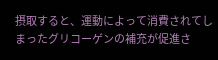摂取すると、運動によって消費されてしまったグリコーゲンの補充が促進さ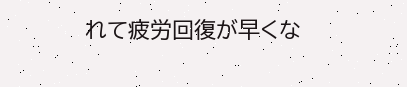れて疲労回復が早くな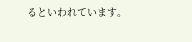るといわれています。